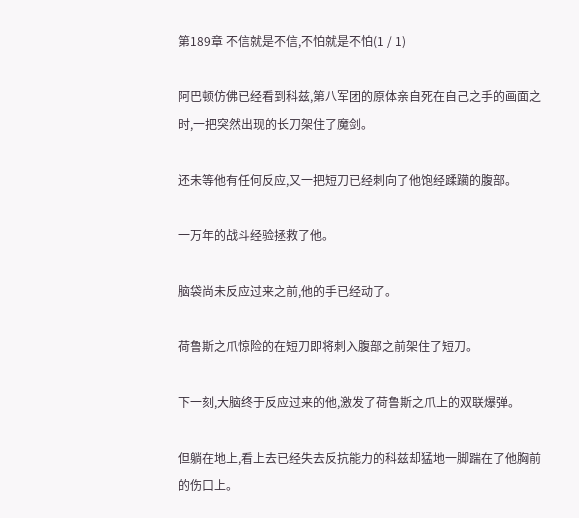第189章 不信就是不信,不怕就是不怕(1 / 1)

阿巴顿仿佛已经看到科兹,第八军团的原体亲自死在自己之手的画面之时,一把突然出现的长刀架住了魔剑。

还未等他有任何反应,又一把短刀已经刺向了他饱经蹂躏的腹部。

一万年的战斗经验拯救了他。

脑袋尚未反应过来之前,他的手已经动了。

荷鲁斯之爪惊险的在短刀即将刺入腹部之前架住了短刀。

下一刻,大脑终于反应过来的他,激发了荷鲁斯之爪上的双联爆弹。

但躺在地上,看上去已经失去反抗能力的科兹却猛地一脚踹在了他胸前的伤口上。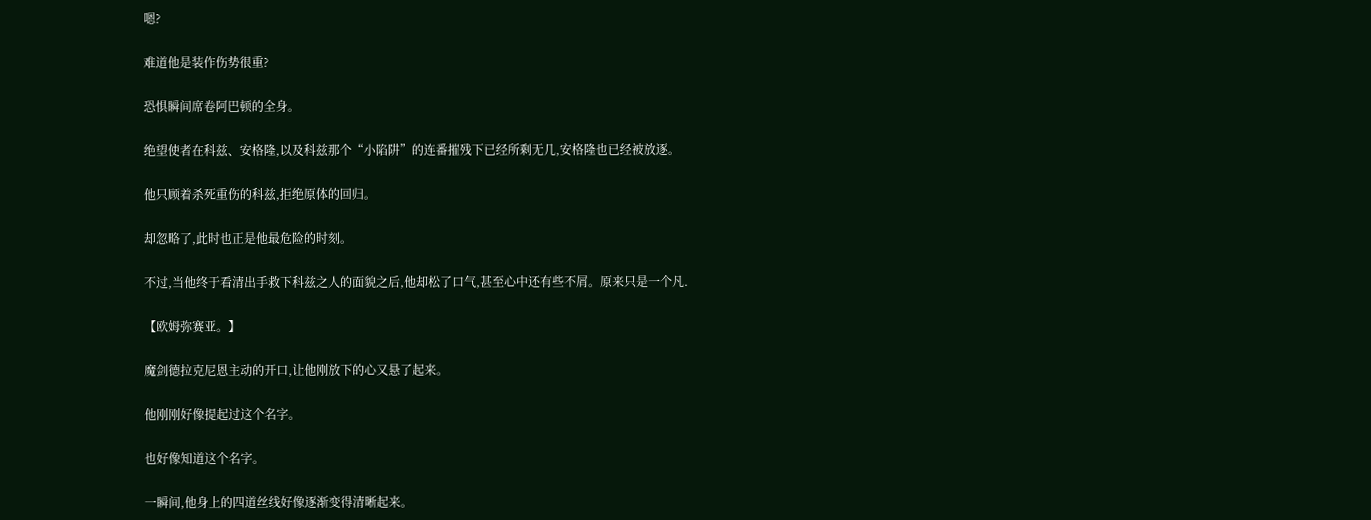嗯?

难道他是装作伤势很重?

恐惧瞬间席卷阿巴顿的全身。

绝望使者在科兹、安格隆,以及科兹那个“小陷阱”的连番摧残下已经所剩无几,安格隆也已经被放逐。

他只顾着杀死重伤的科兹,拒绝原体的回归。

却忽略了,此时也正是他最危险的时刻。

不过,当他终于看清出手救下科兹之人的面貌之后,他却松了口气,甚至心中还有些不屑。原来只是一个凡.

【欧姆弥赛亚。】

魔剑德拉克尼恩主动的开口,让他刚放下的心又悬了起来。

他刚刚好像提起过这个名字。

也好像知道这个名字。

一瞬间,他身上的四道丝线好像逐渐变得清晰起来。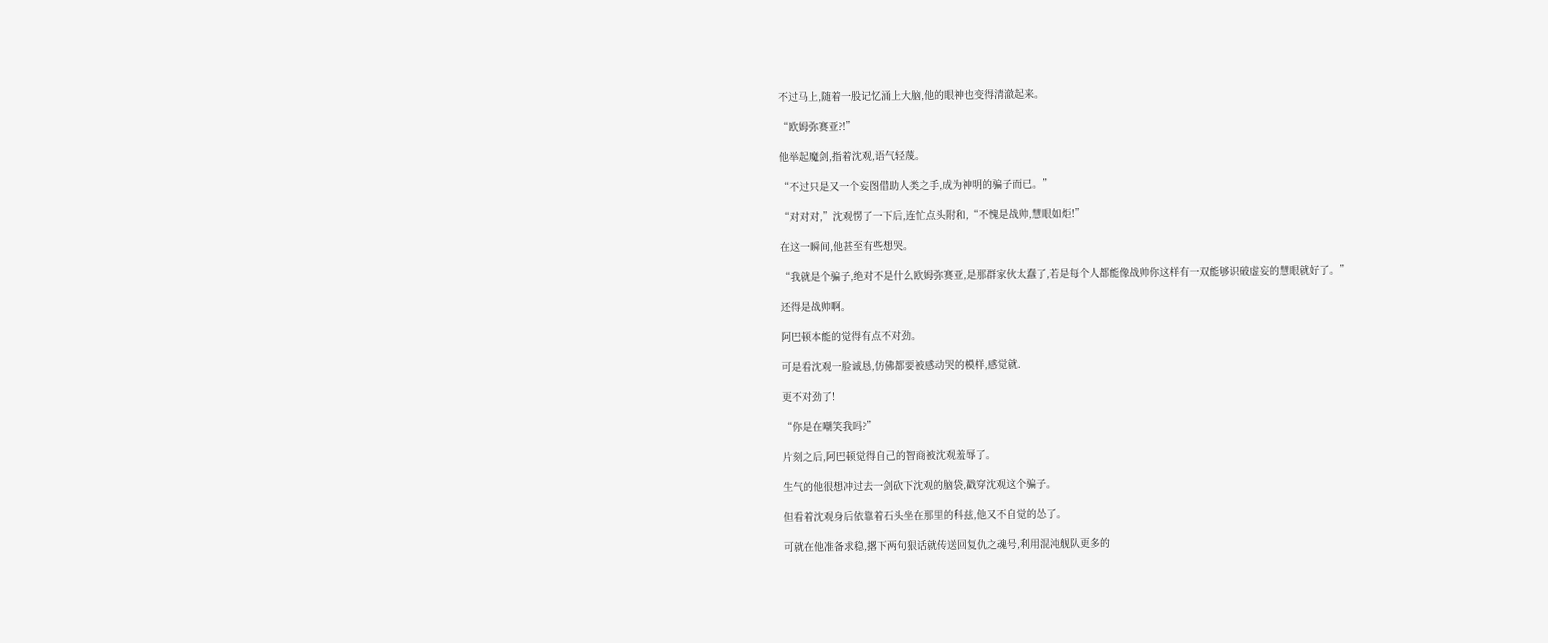不过马上,随着一股记忆涌上大脑,他的眼神也变得清澈起来。

“欧姆弥赛亚?!”

他举起魔剑,指着沈观,语气轻蔑。

“不过只是又一个妄图借助人类之手,成为神明的骗子而已。”

“对对对,”沈观愣了一下后,连忙点头附和,“不愧是战帅,慧眼如炬!”

在这一瞬间,他甚至有些想哭。

“我就是个骗子,绝对不是什么欧姆弥赛亚,是那群家伙太蠢了,若是每个人都能像战帅你这样有一双能够识破虚妄的慧眼就好了。”

还得是战帅啊。

阿巴顿本能的觉得有点不对劲。

可是看沈观一脸诚恳,仿佛都要被感动哭的模样,感觉就.

更不对劲了!

“你是在嘲笑我吗?”

片刻之后,阿巴顿觉得自己的智商被沈观羞辱了。

生气的他很想冲过去一剑砍下沈观的脑袋,戳穿沈观这个骗子。

但看着沈观身后依靠着石头坐在那里的科兹,他又不自觉的怂了。

可就在他准备求稳,撂下两句狠话就传送回复仇之魂号,利用混沌舰队更多的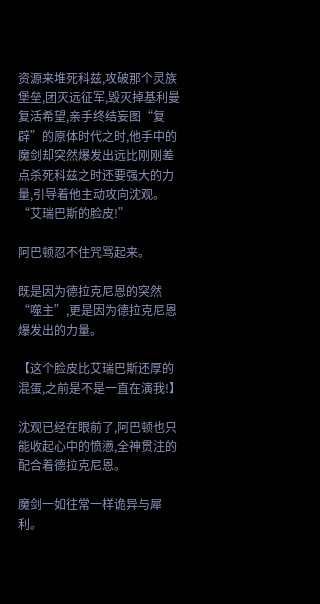资源来堆死科兹,攻破那个灵族堡垒,团灭远征军,毁灭掉基利曼复活希望,亲手终结妄图“复辟”的原体时代之时,他手中的魔剑却突然爆发出远比刚刚差点杀死科兹之时还要强大的力量,引导着他主动攻向沈观。“艾瑞巴斯的脸皮!”

阿巴顿忍不住咒骂起来。

既是因为德拉克尼恩的突然“噬主”,更是因为德拉克尼恩爆发出的力量。

【这个脸皮比艾瑞巴斯还厚的混蛋,之前是不是一直在演我!】

沈观已经在眼前了,阿巴顿也只能收起心中的愤懑,全神贯注的配合着德拉克尼恩。

魔剑一如往常一样诡异与犀利。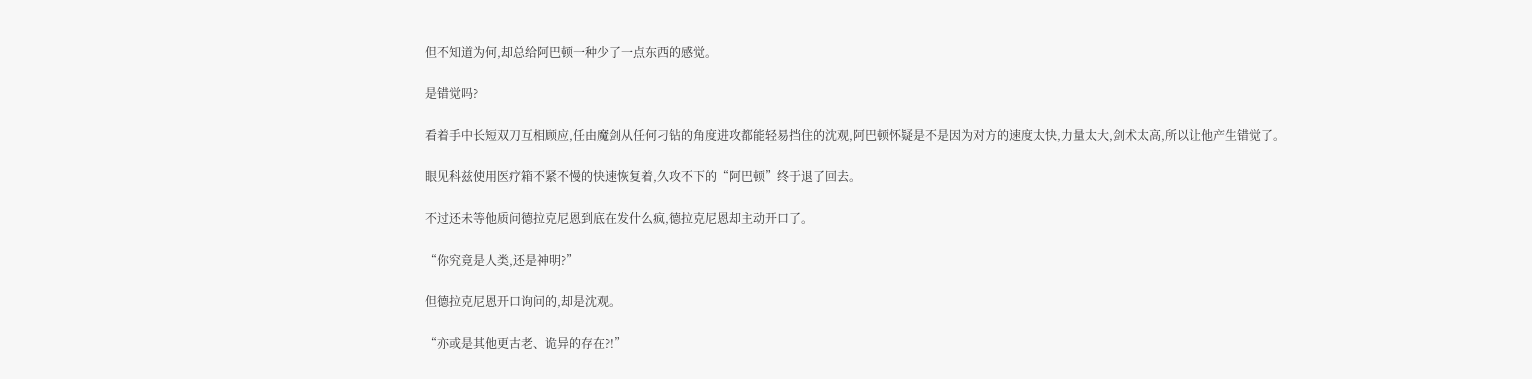但不知道为何,却总给阿巴顿一种少了一点东西的感觉。

是错觉吗?

看着手中长短双刀互相顾应,任由魔剑从任何刁钻的角度进攻都能轻易挡住的沈观,阿巴顿怀疑是不是因为对方的速度太快,力量太大,剑术太高,所以让他产生错觉了。

眼见科兹使用医疗箱不紧不慢的快速恢复着,久攻不下的“阿巴顿”终于退了回去。

不过还未等他质问德拉克尼恩到底在发什么疯,德拉克尼恩却主动开口了。

“你究竟是人类,还是神明?”

但德拉克尼恩开口询问的,却是沈观。

“亦或是其他更古老、诡异的存在?!”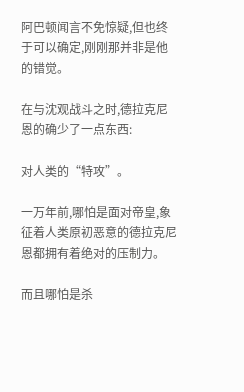阿巴顿闻言不免惊疑,但也终于可以确定,刚刚那并非是他的错觉。

在与沈观战斗之时,德拉克尼恩的确少了一点东西:

对人类的“特攻”。

一万年前,哪怕是面对帝皇,象征着人类原初恶意的德拉克尼恩都拥有着绝对的压制力。

而且哪怕是杀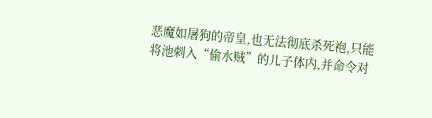恶魔如屠狗的帝皇,也无法彻底杀死袍,只能将池刺入“偷水贼”的儿子体内,并命令对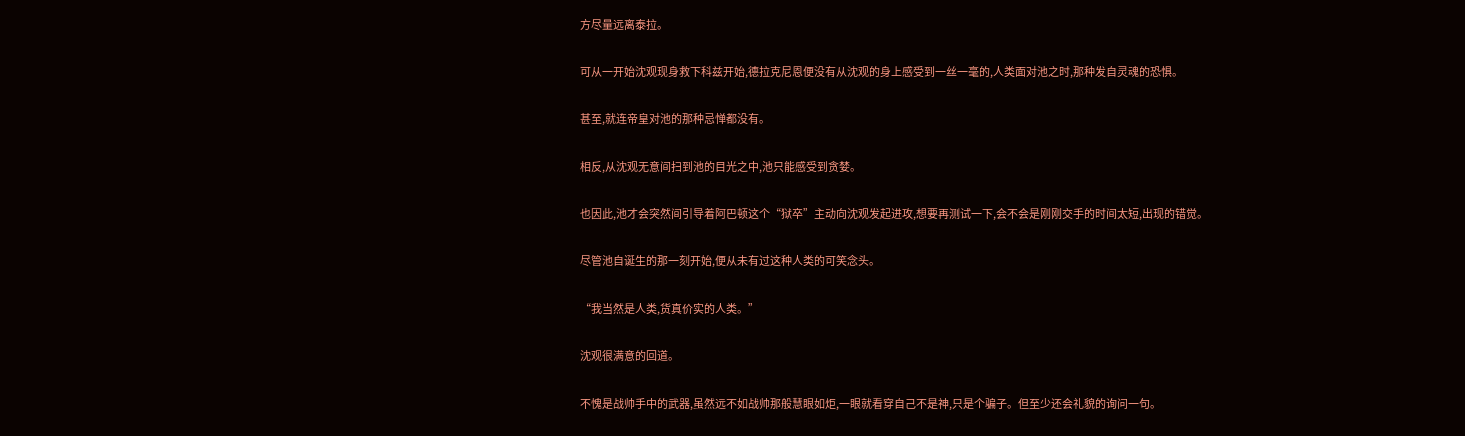方尽量远离泰拉。

可从一开始沈观现身救下科兹开始,德拉克尼恩便没有从沈观的身上感受到一丝一毫的,人类面对池之时,那种发自灵魂的恐惧。

甚至,就连帝皇对池的那种忌惮都没有。

相反,从沈观无意间扫到池的目光之中,池只能感受到贪婪。

也因此,池才会突然间引导着阿巴顿这个“狱卒”主动向沈观发起进攻,想要再测试一下,会不会是刚刚交手的时间太短,出现的错觉。

尽管池自诞生的那一刻开始,便从未有过这种人类的可笑念头。

“我当然是人类,货真价实的人类。”

沈观很满意的回道。

不愧是战帅手中的武器,虽然远不如战帅那般慧眼如炬,一眼就看穿自己不是神,只是个骗子。但至少还会礼貌的询问一句。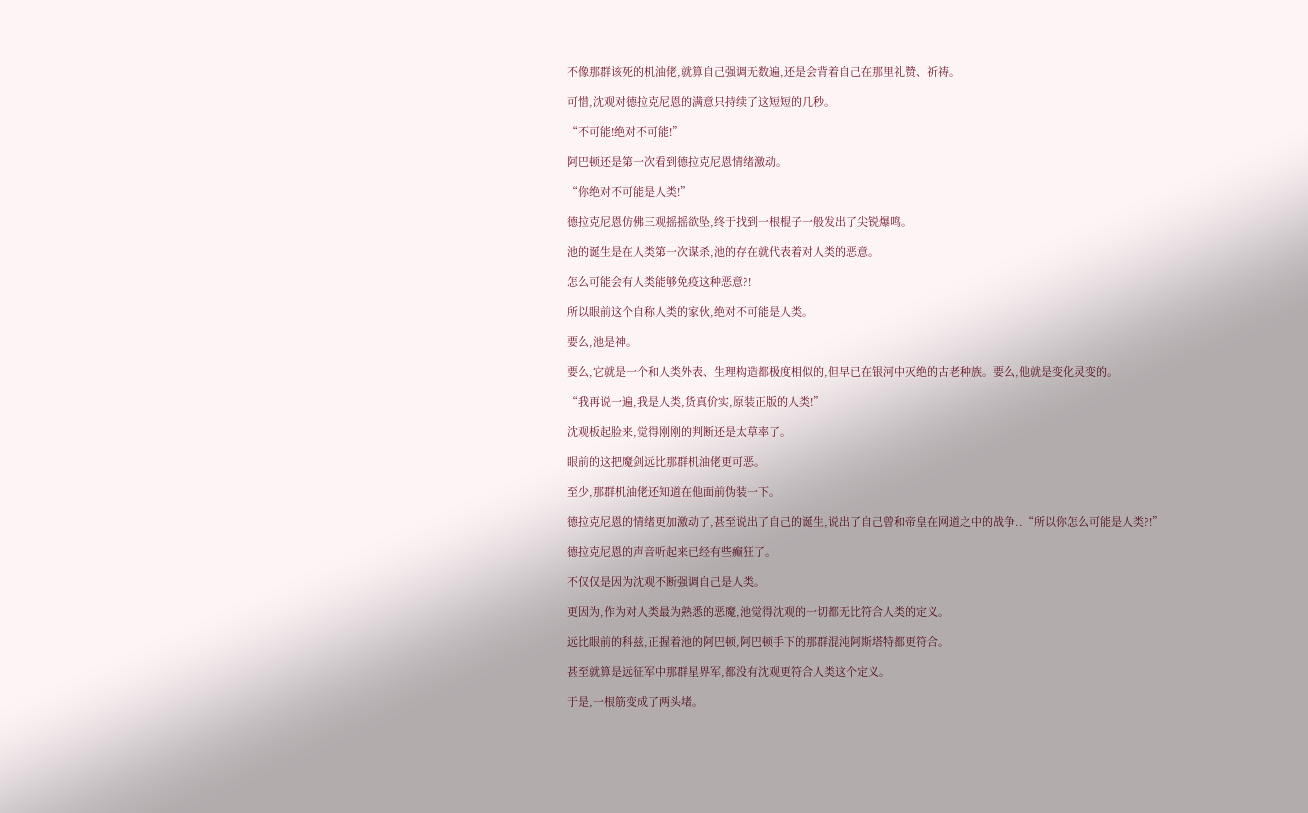不像那群该死的机油佬,就算自己强调无数遍,还是会背着自己在那里礼赞、祈祷。

可惜,沈观对德拉克尼恩的满意只持续了这短短的几秒。

“不可能!绝对不可能!”

阿巴顿还是第一次看到德拉克尼恩情绪激动。

“你绝对不可能是人类!”

德拉克尼恩仿佛三观摇摇欲坠,终于找到一根棍子一般发出了尖锐爆鸣。

池的诞生是在人类第一次谋杀,池的存在就代表着对人类的恶意。

怎么可能会有人类能够免疫这种恶意?!

所以眼前这个自称人类的家伙,绝对不可能是人类。

要么,池是神。

要么,它就是一个和人类外表、生理构造都极度相似的,但早已在银河中灭绝的古老种族。要么,他就是变化灵变的。

“我再说一遍,我是人类,货真价实,原装正版的人类!”

沈观板起脸来,觉得刚刚的判断还是太草率了。

眼前的这把魔剑远比那群机油佬更可恶。

至少,那群机油佬还知道在他面前伪装一下。

德拉克尼恩的情绪更加激动了,甚至说出了自己的诞生,说出了自己曾和帝皇在网道之中的战争..“所以你怎么可能是人类?!”

德拉克尼恩的声音听起来已经有些癫狂了。

不仅仅是因为沈观不断强调自己是人类。

更因为,作为对人类最为熟悉的恶魔,池觉得沈观的一切都无比符合人类的定义。

远比眼前的科兹,正握着池的阿巴顿,阿巴顿手下的那群混沌阿斯塔特都更符合。

甚至就算是远征军中那群星界军,都没有沈观更符合人类这个定义。

于是,一根筋变成了两头堵。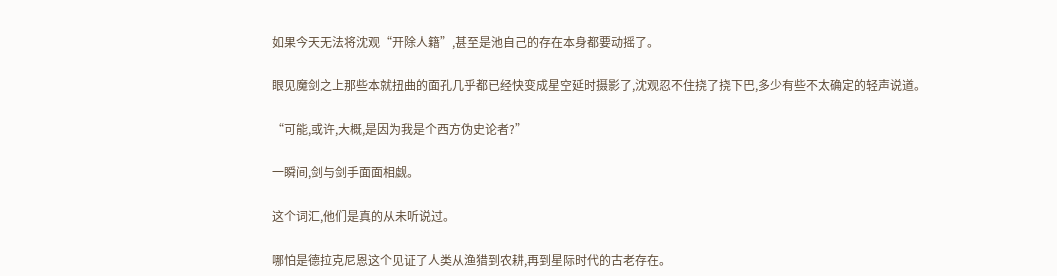如果今天无法将沈观“开除人籍”,甚至是池自己的存在本身都要动摇了。

眼见魔剑之上那些本就扭曲的面孔几乎都已经快变成星空延时摄影了,沈观忍不住挠了挠下巴,多少有些不太确定的轻声说道。

“可能,或许,大概,是因为我是个西方伪史论者?”

一瞬间,剑与剑手面面相觑。

这个词汇,他们是真的从未听说过。

哪怕是德拉克尼恩这个见证了人类从渔猎到农耕,再到星际时代的古老存在。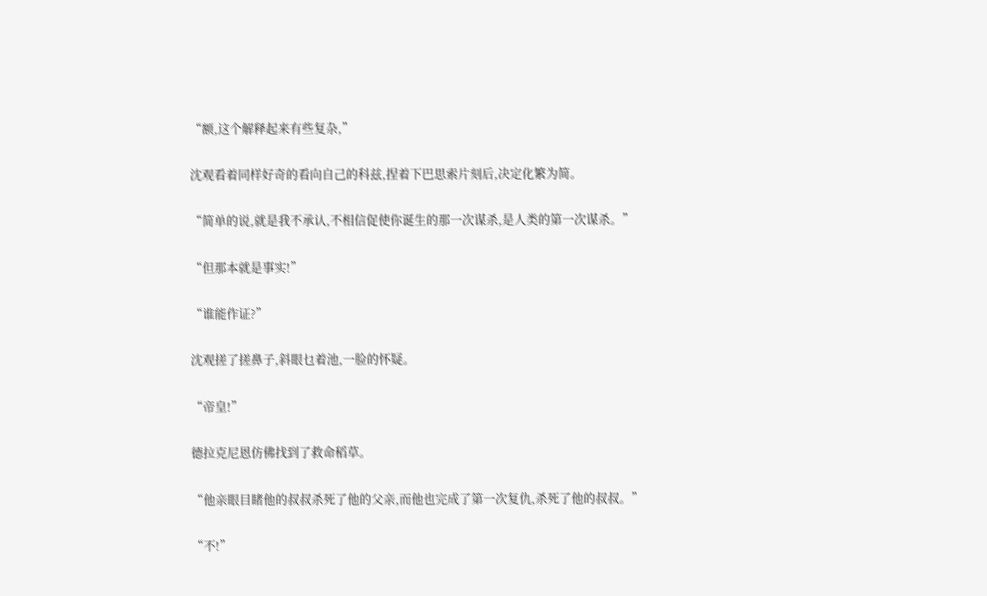“额,这个解释起来有些复杂,”

沈观看着同样好奇的看向自己的科兹,捏着下巴思索片刻后,决定化繁为简。

“简单的说,就是我不承认,不相信促使你诞生的那一次谋杀,是人类的第一次谋杀。”

“但那本就是事实!”

“谁能作证?”

沈观搓了搓鼻子,斜眼乜着池,一脸的怀疑。

“帝皇!”

德拉克尼恩仿佛找到了救命稻草。

“他亲眼目睹他的叔叔杀死了他的父亲,而他也完成了第一次复仇,杀死了他的叔叔。”

“不!”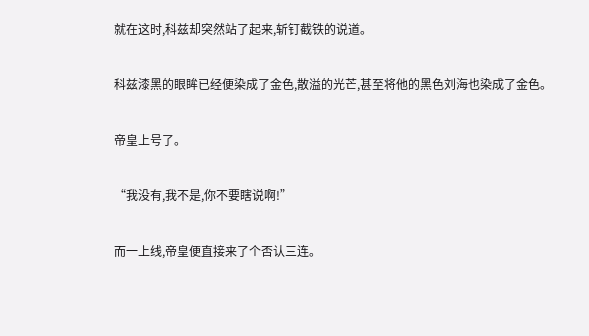就在这时,科兹却突然站了起来,斩钉截铁的说道。

科兹漆黑的眼眸已经便染成了金色,散溢的光芒,甚至将他的黑色刘海也染成了金色。

帝皇上号了。

“我没有,我不是,你不要瞎说啊!”

而一上线,帝皇便直接来了个否认三连。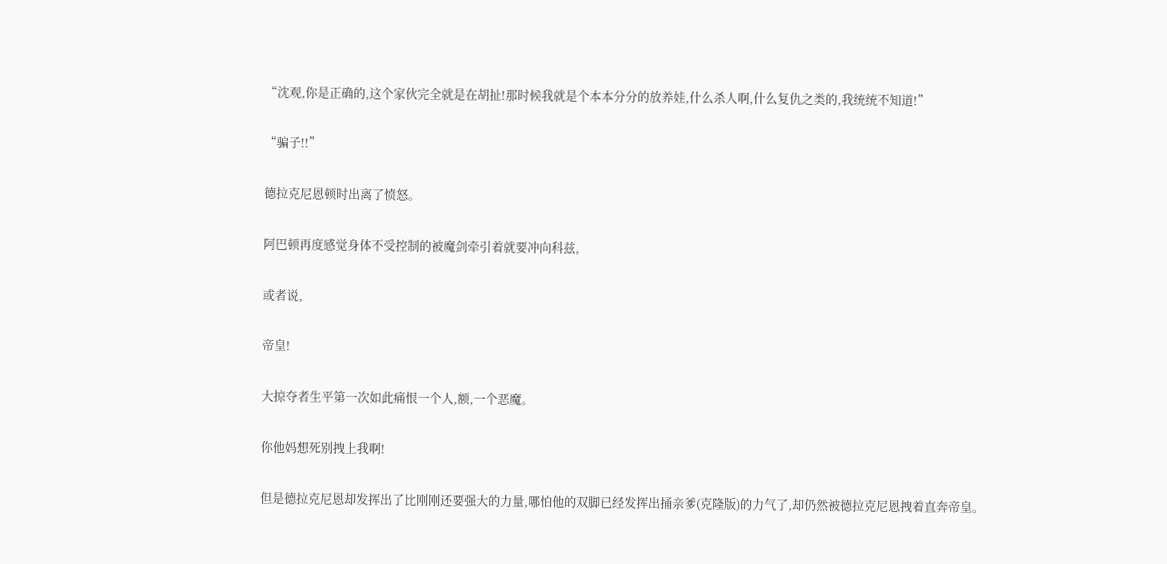“沈观,你是正确的,这个家伙完全就是在胡扯!那时候我就是个本本分分的放养娃,什么杀人啊,什么复仇之类的,我统统不知道!”

“骗子!!”

德拉克尼恩顿时出离了愤怒。

阿巴顿再度感觉身体不受控制的被魔剑牵引着就要冲向科兹,

或者说,

帝皇!

大掠夺者生平第一次如此痛恨一个人,额,一个恶魔。

你他妈想死别拽上我啊!

但是德拉克尼恩却发挥出了比刚刚还要强大的力量,哪怕他的双脚已经发挥出捅亲爹(克隆版)的力气了,却仍然被德拉克尼恩拽着直奔帝皇。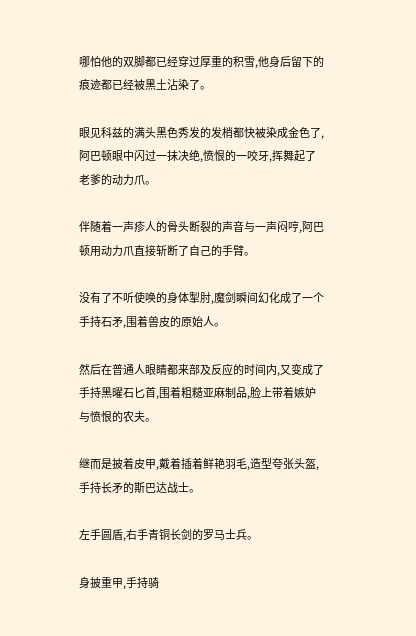哪怕他的双脚都已经穿过厚重的积雪,他身后留下的痕迹都已经被黑土沾染了。

眼见科兹的满头黑色秀发的发梢都快被染成金色了,阿巴顿眼中闪过一抹决绝,愤恨的一咬牙,挥舞起了老爹的动力爪。

伴随着一声疹人的骨头断裂的声音与一声闷哼,阿巴顿用动力爪直接斩断了自己的手臂。

没有了不听使唤的身体掣肘,魔剑瞬间幻化成了一个手持石矛,围着兽皮的原始人。

然后在普通人眼睛都来部及反应的时间内,又变成了手持黑曜石匕首,围着粗糙亚麻制品,脸上带着嫉妒与愤恨的农夫。

继而是披着皮甲,戴着插着鲜艳羽毛,造型夸张头盔,手持长矛的斯巴达战士。

左手圆盾,右手青铜长剑的罗马士兵。

身披重甲,手持骑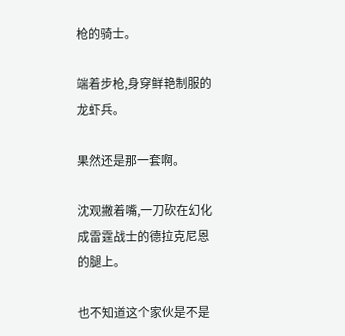枪的骑士。

端着步枪,身穿鲜艳制服的龙虾兵。

果然还是那一套啊。

沈观撇着嘴,一刀砍在幻化成雷霆战士的德拉克尼恩的腿上。

也不知道这个家伙是不是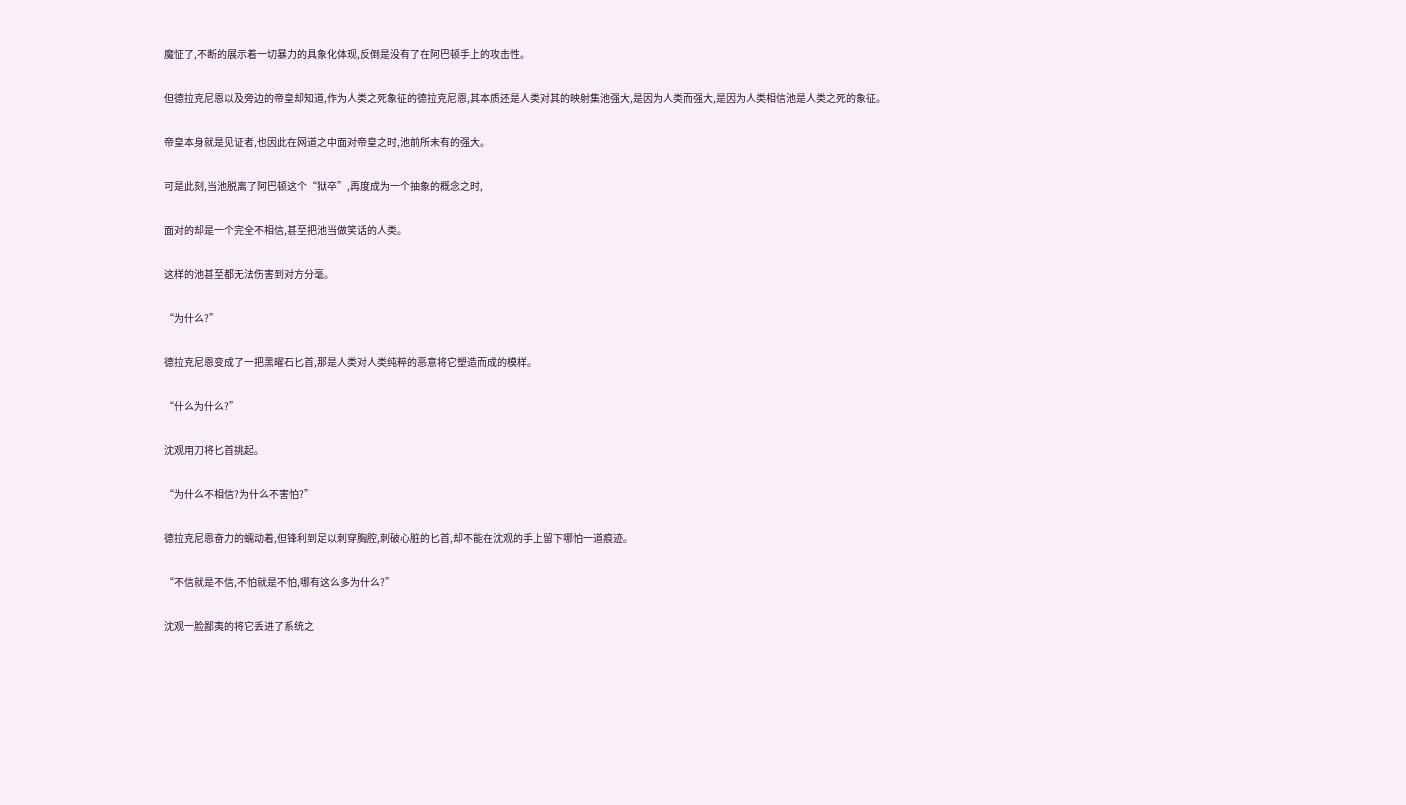魔怔了,不断的展示着一切暴力的具象化体现,反倒是没有了在阿巴顿手上的攻击性。

但德拉克尼恩以及旁边的帝皇却知道,作为人类之死象征的德拉克尼恩,其本质还是人类对其的映射集池强大,是因为人类而强大,是因为人类相信池是人类之死的象征。

帝皇本身就是见证者,也因此在网道之中面对帝皇之时,池前所未有的强大。

可是此刻,当池脱离了阿巴顿这个“狱卒”,再度成为一个抽象的概念之时,

面对的却是一个完全不相信,甚至把池当做笑话的人类。

这样的池甚至都无法伤害到对方分毫。

“为什么?”

德拉克尼恩变成了一把黑曜石匕首,那是人类对人类纯粹的恶意将它塑造而成的模样。

“什么为什么?”

沈观用刀将匕首挑起。

“为什么不相信?为什么不害怕?”

德拉克尼恩奋力的蠕动着,但锋利到足以刺穿胸腔,刺破心脏的匕首,却不能在沈观的手上留下哪怕一道痕迹。

“不信就是不信,不怕就是不怕,哪有这么多为什么?”

沈观一脸鄙夷的将它丢进了系统之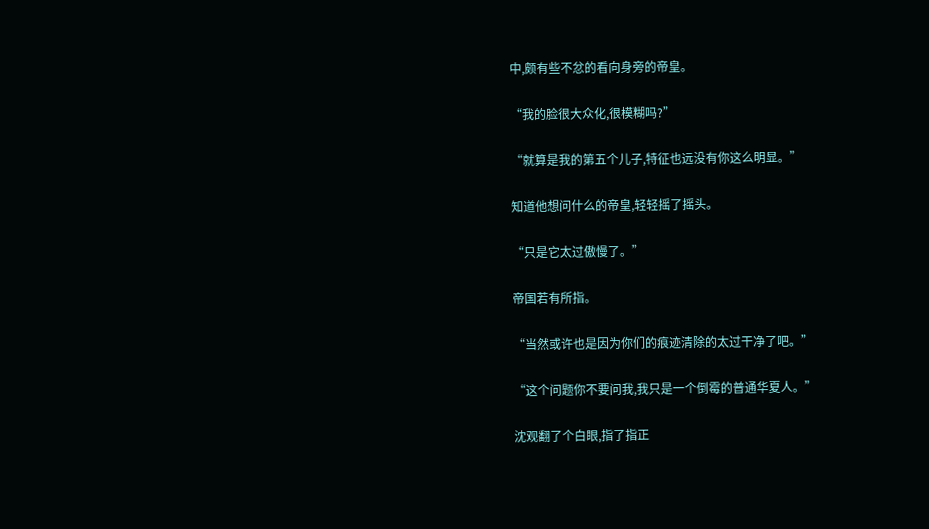中,颇有些不忿的看向身旁的帝皇。

“我的脸很大众化,很模糊吗?”

“就算是我的第五个儿子,特征也远没有你这么明显。”

知道他想问什么的帝皇,轻轻摇了摇头。

“只是它太过傲慢了。”

帝国若有所指。

“当然或许也是因为你们的痕迹清除的太过干净了吧。”

“这个问题你不要问我,我只是一个倒霉的普通华夏人。”

沈观翻了个白眼,指了指正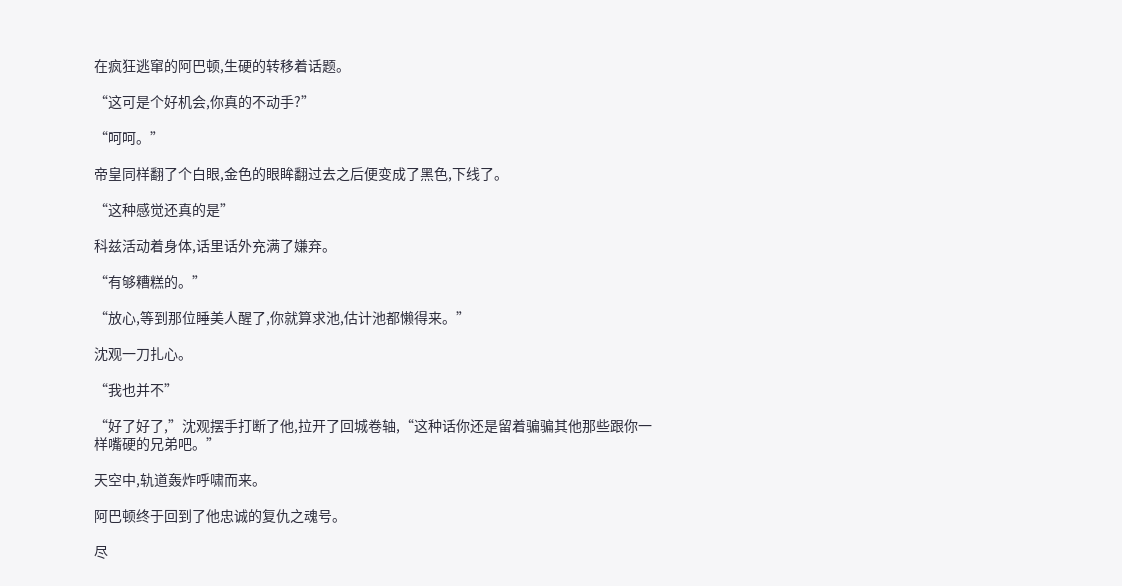在疯狂逃窜的阿巴顿,生硬的转移着话题。

“这可是个好机会,你真的不动手?”

“呵呵。”

帝皇同样翻了个白眼,金色的眼眸翻过去之后便变成了黑色,下线了。

“这种感觉还真的是”

科兹活动着身体,话里话外充满了嫌弃。

“有够糟糕的。”

“放心,等到那位睡美人醒了,你就算求池,估计池都懒得来。”

沈观一刀扎心。

“我也并不”

“好了好了,”沈观摆手打断了他,拉开了回城卷轴,“这种话你还是留着骗骗其他那些跟你一样嘴硬的兄弟吧。”

天空中,轨道轰炸呼啸而来。

阿巴顿终于回到了他忠诚的复仇之魂号。

尽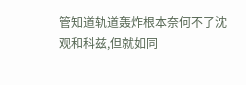管知道轨道轰炸根本奈何不了沈观和科兹,但就如同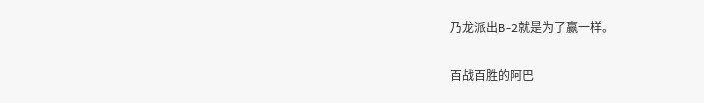乃龙派出B-2就是为了赢一样。

百战百胜的阿巴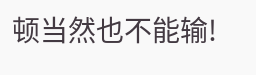顿当然也不能输!